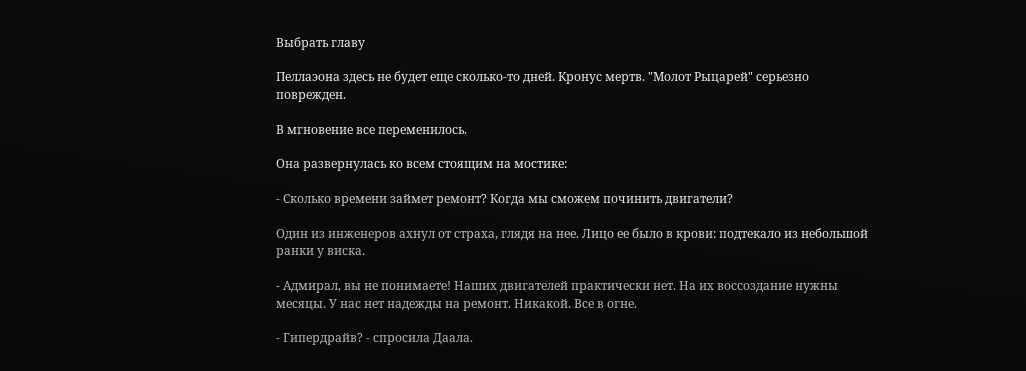Выбрать главу

Пеллаэона здесь не будет еще сколько-то дней. Кронус мертв. "Молот Рыцарей" серьезно поврежден.

В мгновение все переменилось.

Она развернулась ко всем стоящим на мостике:

- Сколько времени займет ремонт? Когда мы сможем починить двигатели?

Один из инженеров ахнул от страха, глядя на нее. Лицо ее было в крови: подтекало из небольшой ранки у виска.

- Адмирал, вы не понимаете! Наших двигателей практически нет. На их воссоздание нужны месяцы. У нас нет надежды на ремонт. Никакой. Все в огне.

- Гипердрайв? - спросила Даала.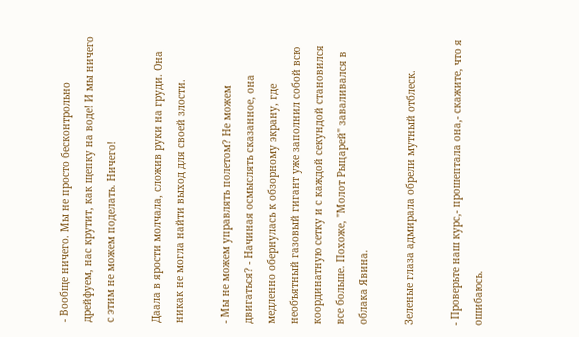- Вообще ничего. Мы не просто бесконтрольно дрейфуем, нас крутит, как щепку на воде! И мы ничего с этим не можем поделать. Ничего!

Даала в ярости молчала, сложив руки на груди. Она никак не могла найти выход для своей злости.

- Мы не можем управлять полетом? Не можем двигаться? - Начиная осмыслять сказанное, она медленно обернулась к обзорному экрану, где необъятный газовый гигант уже заполнил собой всю координатную сетку и с каждой секундой становился все больше. Похоже, "Молот Рыцарей" заваливался в облака Явина.

Зеленые глаза адмирала обрели мутный отблеск.

- Проверьте наш курс,- прошептала она,- скажите, что я ошибаюсь.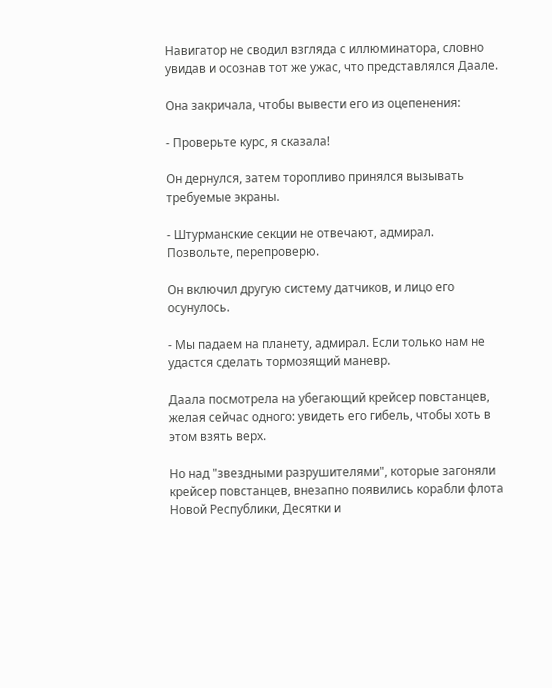Навигатор не сводил взгляда с иллюминатора, словно увидав и осознав тот же ужас, что представлялся Даале.

Она закричала, чтобы вывести его из оцепенения:

- Проверьте курс, я сказала!

Он дернулся, затем торопливо принялся вызывать требуемые экраны.

- Штурманские секции не отвечают, адмирал. Позвольте, перепроверю.

Он включил другую систему датчиков, и лицо его осунулось.

- Мы падаем на планету, адмирал. Если только нам не удастся сделать тормозящий маневр.

Даала посмотрела на убегающий крейсер повстанцев, желая сейчас одного: увидеть его гибель, чтобы хоть в этом взять верх.

Но над "звездными разрушителями", которые загоняли крейсер повстанцев, внезапно появились корабли флота Новой Республики, Десятки и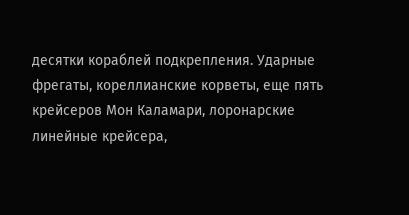десятки кораблей подкрепления. Ударные фрегаты, кореллианские корветы, еще пять крейсеров Мон Каламари, лоронарские линейные крейсера,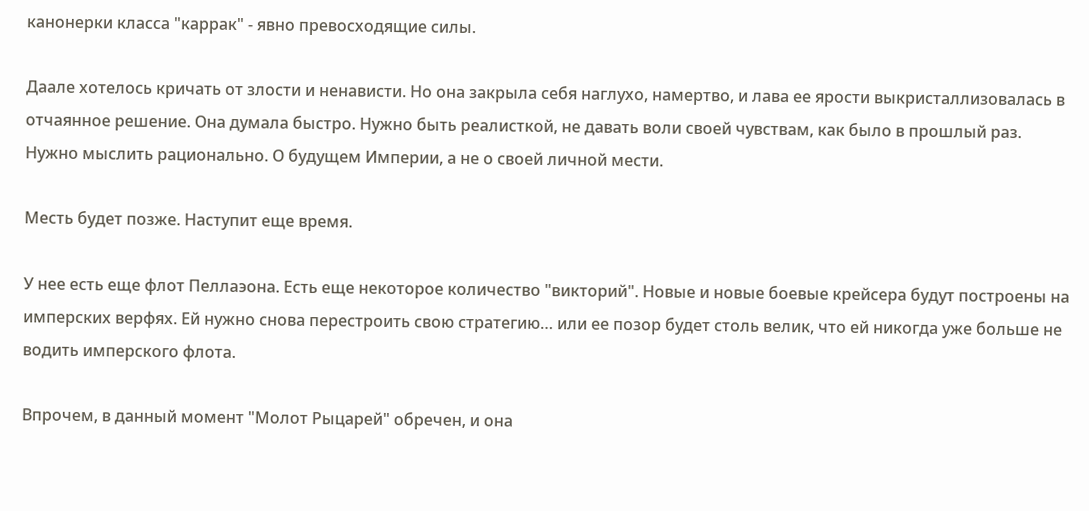канонерки класса "каррак" - явно превосходящие силы.

Даале хотелось кричать от злости и ненависти. Но она закрыла себя наглухо, намертво, и лава ее ярости выкристаллизовалась в отчаянное решение. Она думала быстро. Нужно быть реалисткой, не давать воли своей чувствам, как было в прошлый раз. Нужно мыслить рационально. О будущем Империи, а не о своей личной мести.

Месть будет позже. Наступит еще время.

У нее есть еще флот Пеллаэона. Есть еще некоторое количество "викторий". Новые и новые боевые крейсера будут построены на имперских верфях. Ей нужно снова перестроить свою стратегию… или ее позор будет столь велик, что ей никогда уже больше не водить имперского флота.

Впрочем, в данный момент "Молот Рыцарей" обречен, и она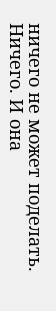ничего не может поделать. Ничего. И она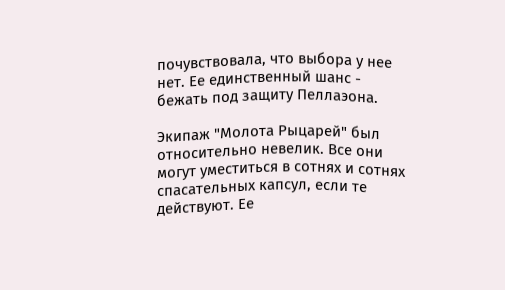почувствовала, что выбора у нее нет. Ее единственный шанс - бежать под защиту Пеллаэона.

Экипаж "Молота Рыцарей" был относительно невелик. Все они могут уместиться в сотнях и сотнях спасательных капсул, если те действуют. Ее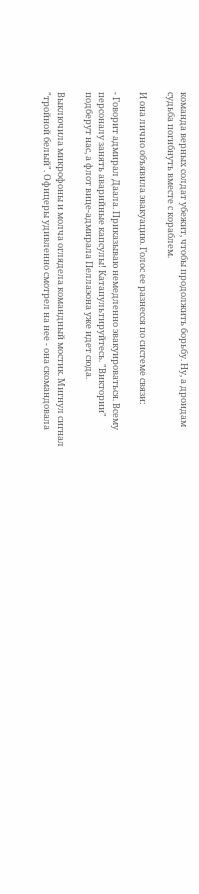команда верных солдат убежит, чтобы продолжить борьбу. Ну, а дроидам судьба погибнуть вместе с кораблем.

И она лично объявила эвакуацию. Голос ее разнесся по системе связи:

- Говорит адмирал Даала. Приказываю немедленно эвакуироваться. Всему персоналу занять аварийные капсулы! Катапультируйтесь. "Виктории" подберут нас, а флот вице-адмирала Пеллаэона уже идет сюда.

Выключила микрофоны и молча оглядела командный мостик. Мигнул сигнал "тройной белый". Офицеры удивленно смотрел на нее - она скомандовала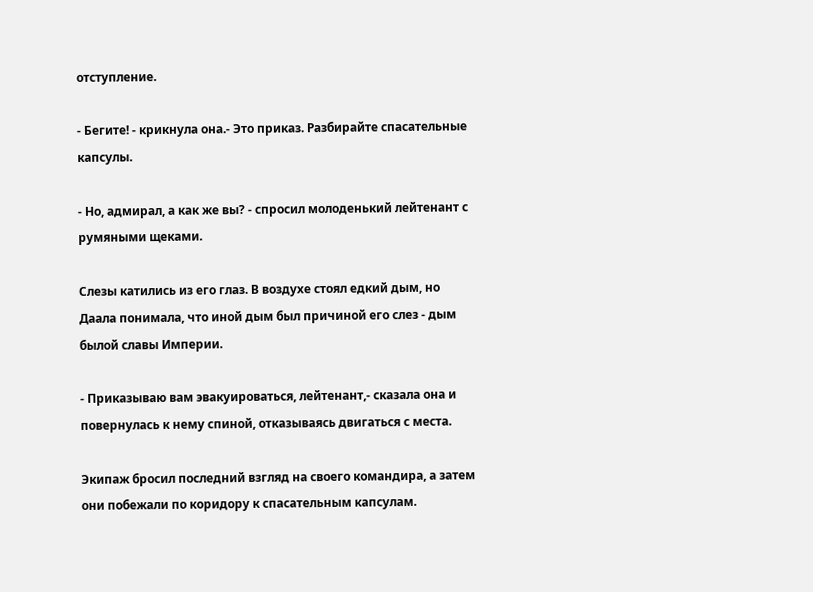отступление.

- Бегите! - крикнула она.- Это приказ. Разбирайте спасательные капсулы.

- Но, адмирал, а как же вы? - спросил молоденький лейтенант с румяными щеками.

Слезы катились из его глаз. В воздухе стоял едкий дым, но Даала понимала, что иной дым был причиной его слез - дым былой славы Империи.

- Приказываю вам эвакуироваться, лейтенант,- сказала она и повернулась к нему спиной, отказываясь двигаться с места.

Экипаж бросил последний взгляд на своего командира, а затем они побежали по коридору к спасательным капсулам.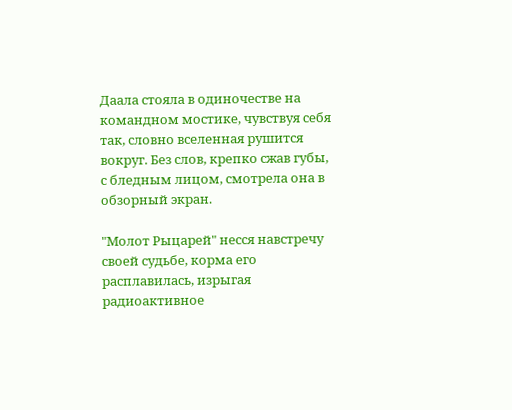Даала стояла в одиночестве на командном мостике, чувствуя себя так, словно вселенная рушится вокруг. Без слов, крепко сжав губы, с бледным лицом, смотрела она в обзорный экран.

"Молот Рыцарей" несся навстречу своей судьбе, корма его расплавилась, изрыгая радиоактивное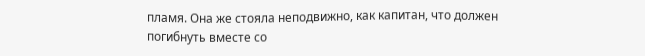пламя. Она же стояла неподвижно, как капитан, что должен погибнуть вместе со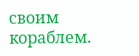своим кораблем.